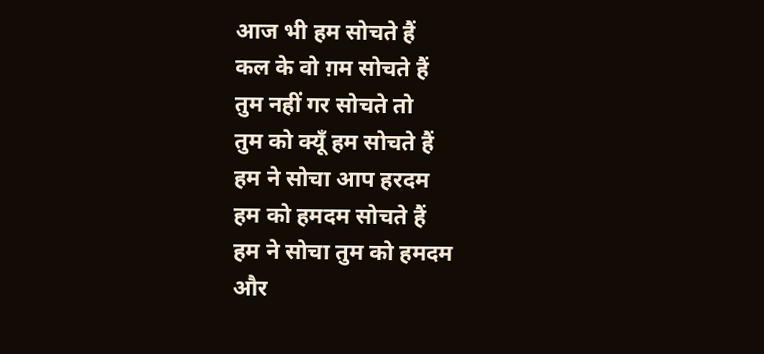आज भी हम सोचते हैं
कल के वो ग़म सोचते हैं
तुम नहीं गर सोचते तो
तुम को क्यूँ हम सोचते हैं
हम ने सोचा आप हरदम
हम को हमदम सोचते हैं
हम ने सोचा तुम को हमदम
और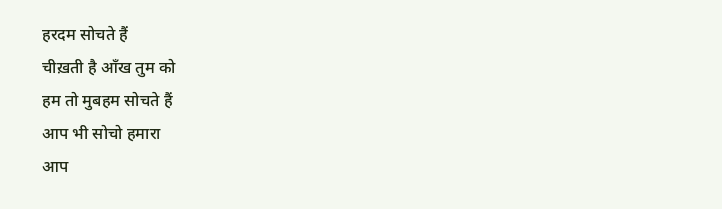हरदम सोचते हैं
चीख़ती है आँख तुम को
हम तो मुबहम सोचते हैं
आप भी सोचो हमारा
आप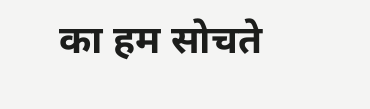का हम सोचते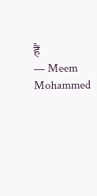हैं
— Meem Mohammed